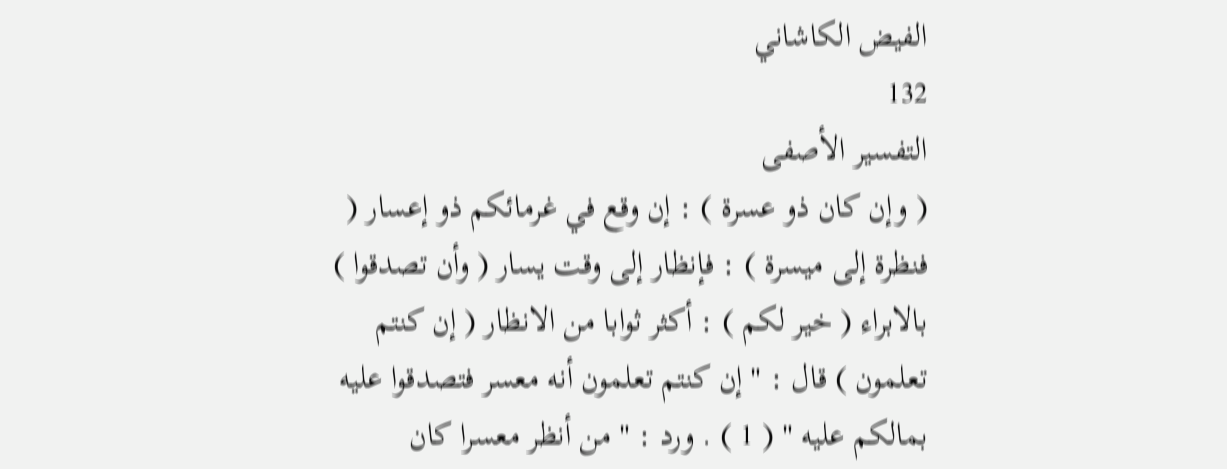الفيض الكاشاني
132
التفسير الأصفى
( وإن كان ذو عسرة ) : إن وقع في غرمائكم ذو إعسار ( فنظرة إلى ميسرة ) : فإنظار إلى وقت يسار ( وأن تصدقوا ) بالابراء ( خير لكم ) : أكثر ثوابا من الانظار ( إن كنتم تعلمون ) قال : " إن كنتم تعلمون أنه معسر فتصدقوا عليه بمالكم عليه " ( 1 ) . ورد : " من أنظر معسرا كان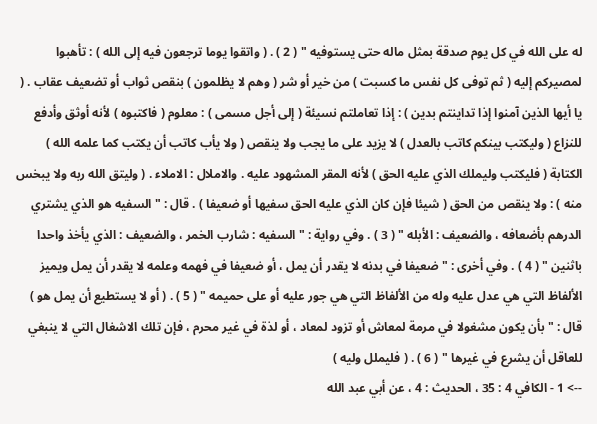له على الله في كل يوم صدقة بمثل ماله حتى يستوفيه " ( 2 ) . ( واتقوا يوما ترجعون فيه إلى الله ) : تأهبوا لمصيركم إليه ( ثم توفى كل نفس ما كسبت ) من خير أو شر ( وهم لا يظلمون ) بنقص ثواب أو تضعيف عقاب . ( يا أيها الذين آمنوا إذا تداينتم بدين ) : إذا تعاملتم نسيئة ( إلى أجل مسمى ) : معلوم ( فاكتبوه ) لأنه أوثق وأدفع للنزاع ( وليكتب بينكم كاتب بالعدل ) لا يزيد على ما يجب ولا ينقص ( ولا يأب كاتب أن يكتب كما علمه الله ) الكتابة ( فليكتب وليملك الذي عليه الحق ) لأنه المقر المشهود عليه . والاملال : الاملاء . ( وليتق الله ربه ولا يبخس منه ) : ولا ينقص من الحق ( شيئا فإن كان الذي عليه الحق سفيها أو ضعيفا ) . قال : " السفيه هو الذي يشتري الدرهم بأضعافه ، والضعيف : الأبله " ( 3 ) . وفي رواية : " السفيه : شارب الخمر ، والضعيف : الذي يأخذ واحدا باثنين " ( 4 ) . وفي أخرى : " ضعيفا في بدنه لا يقدر أن يمل ، أو ضعيفا في فهمه وعلمه لا يقدر أن يمل ويميز الألفاظ التي هي عدل عليه وله من الألفاظ التي هي جور عليه أو على حميمه " ( 5 ) . ( أو لا يستطيع أن يمل هو ) قال : " بأن يكون مشغولا في مرمة لمعاش أو تزود لمعاد ، أو لذة في غير محرم ، فإن تلك الاشغال التي لا ينبغي للعاقل أن يشرع في غيرها " ( 6 ) . ( فليملل وليه )
--> 1 - الكافي 4 : 35 ، الحديث : 4 ، عن أبي عبد الله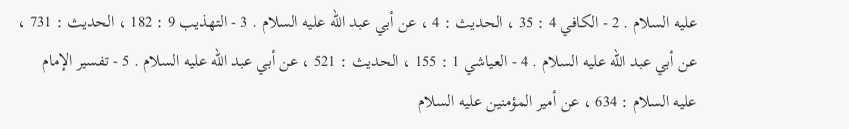عليه السلام . 2 - الكافي 4 : 35 ، الحديث : 4 ، عن أبي عبد الله عليه السلام . 3 - التهذيب 9 : 182 ، الحديث : 731 ، عن أبي عبد الله عليه السلام . 4 - العياشي 1 : 155 ، الحديث : 521 ، عن أبي عبد الله عليه السلام . 5 - تفسير الإمام عليه السلام : 634 ، عن أمير المؤمنين عليه السلام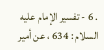. 6 - تفسير الإمام عليه السلام : 634 ، عن أمير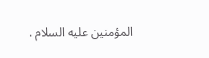المؤمنين عليه السلام .